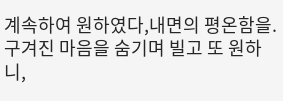계속하여 원하였다,내면의 평온함을.
구겨진 마음을 숨기며 빌고 또 원하니,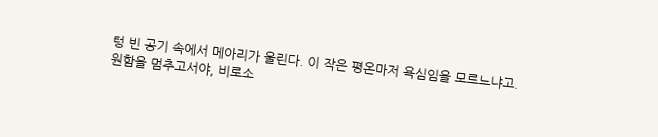텅 빈 공기 속에서 메아리가 울린다. 이 작은 평온마저 욕심임을 모르느냐고.
원함을 멈추고서야, 비로소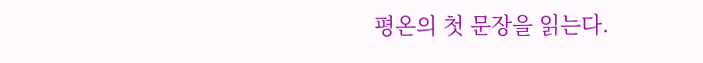평온의 첫 문장을 읽는다.